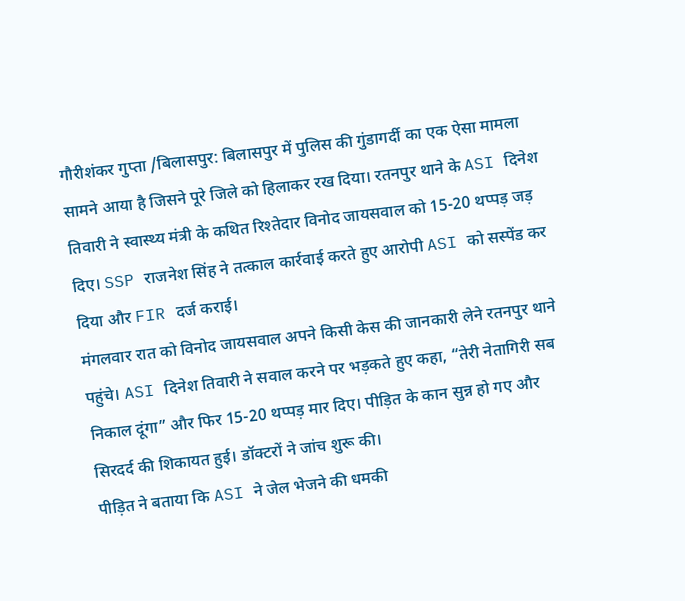गौरीशंकर गुप्ता /बिलासपुर: बिलासपुर में पुलिस की गुंडागर्दी का एक ऐसा मामला सामने आया है जिसने पूरे जिले को हिलाकर रख दिया। रतनपुर थाने के ASI दिनेश तिवारी ने स्वास्थ्य मंत्री के कथित रिश्तेदार विनोद जायसवाल को 15-20 थप्पड़ जड़ दिए। SSP राजनेश सिंह ने तत्काल कार्रवाई करते हुए आरोपी ASI को सस्पेंड कर दिया और FIR दर्ज कराई।
मंगलवार रात को विनोद जायसवाल अपने किसी केस की जानकारी लेने रतनपुर थाने पहुंचे। ASI दिनेश तिवारी ने सवाल करने पर भड़कते हुए कहा, “तेरी नेतागिरी सब निकाल दूंगा” और फिर 15-20 थप्पड़ मार दिए। पीड़ित के कान सुन्न हो गए और सिरदर्द की शिकायत हुई। डॉक्टरों ने जांच शुरू की।
पीड़ित ने बताया कि ASI ने जेल भेजने की धमकी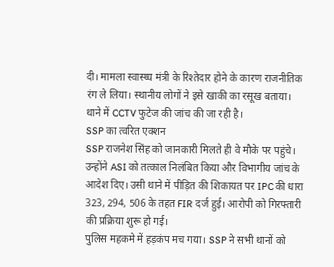दी। मामला स्वास्थ्य मंत्री के रिश्तेदार होने के कारण राजनीतिक रंग ले लिया। स्थानीय लोगों ने इसे खाकी का रसूख बताया। थाने में CCTV फुटेज की जांच की जा रही है।
SSP का त्वरित एक्शन
SSP राजनेश सिंह को जानकारी मिलते ही वे मौके पर पहुंचे। उन्होंने ASI को तत्काल निलंबित किया और विभागीय जांच के आदेश दिए। उसी थाने में पीड़ित की शिकायत पर IPC की धारा 323, 294, 506 के तहत FIR दर्ज हुई। आरोपी को गिरफ्तारी की प्रक्रिया शुरू हो गई।
पुलिस महकमे में हड़कंप मच गया। SSP ने सभी थानों को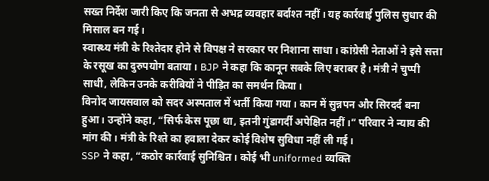सख्त निर्देश जारी किए कि जनता से अभद्र व्यवहार बर्दाश्त नहीं। यह कार्रवाई पुलिस सुधार की मिसाल बन गई।
स्वास्थ्य मंत्री के रिश्तेदार होने से विपक्ष ने सरकार पर निशाना साधा। कांग्रेसी नेताओं ने इसे सत्ता के रसूख का दुरुपयोग बताया। BJP ने कहा कि कानून सबके लिए बराबर है। मंत्री ने चुप्पी साधी, लेकिन उनके करीबियों ने पीड़ित का समर्थन किया।
विनोद जायसवाल को सदर अस्पताल में भर्ती किया गया। कान में सुन्नपन और सिरदर्द बना हुआ। उन्होंने कहा, “सिर्फ केस पूछा था, इतनी गुंडागर्दी अपेक्षित नहीं।” परिवार ने न्याय की मांग की। मंत्री के रिश्ते का हवाला देकर कोई विशेष सुविधा नहीं ली गई।
SSP ने कहा, “कठोर कार्रवाई सुनिश्चित। कोई भी uniformed व्यक्ति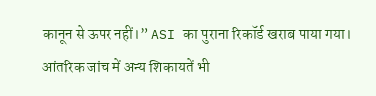कानून से ऊपर नहीं।” ASI का पुराना रिकॉर्ड खराब पाया गया। आंतरिक जांच में अन्य शिकायतें भी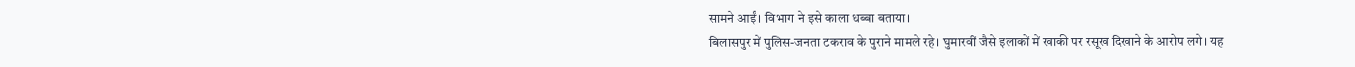सामने आईं। विभाग ने इसे काला धब्बा बताया।
बिलासपुर में पुलिस-जनता टकराव के पुराने मामले रहे। घुमारवीं जैसे इलाकों में खाकी पर रसूख दिखाने के आरोप लगे। यह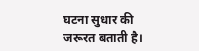घटना सुधार की जरूरत बताती है।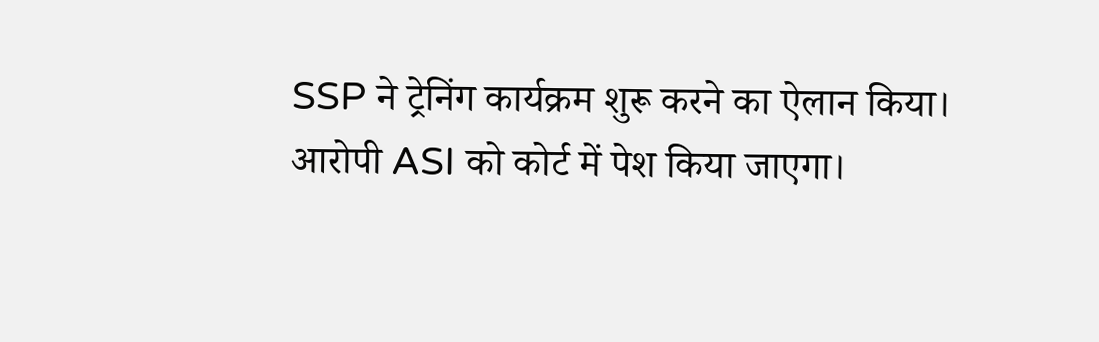SSP ने ट्रेनिंग कार्यक्रम शुरू करने का ऐलान किया।
आरोपी ASI को कोर्ट में पेश किया जाएगा।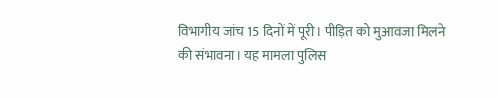विभागीय जांच 15 दिनों में पूरी। पीड़ित को मुआवजा मिलने की संभावना। यह मामला पुलिस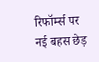रिफॉर्म्स पर नई बहस छेड़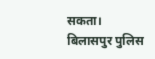सकता। बिलासपुर पुलिस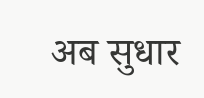अब सुधार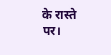के रास्ते पर।